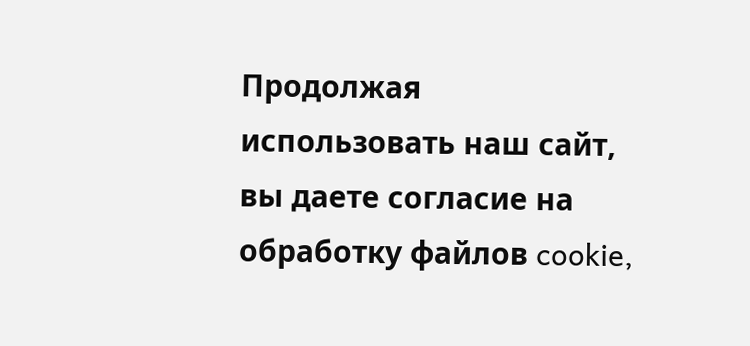Продолжая использовать наш сайт, вы даете согласие на обработку файлов cookie,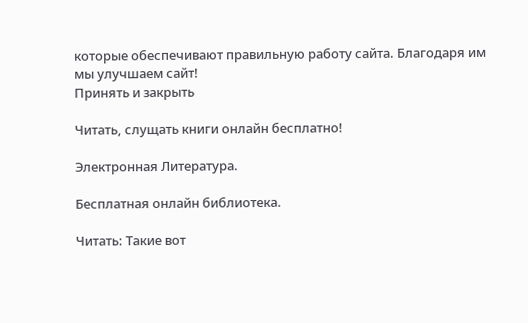которые обеспечивают правильную работу сайта. Благодаря им мы улучшаем сайт!
Принять и закрыть

Читать, слущать книги онлайн бесплатно!

Электронная Литература.

Бесплатная онлайн библиотека.

Читать: Такие вот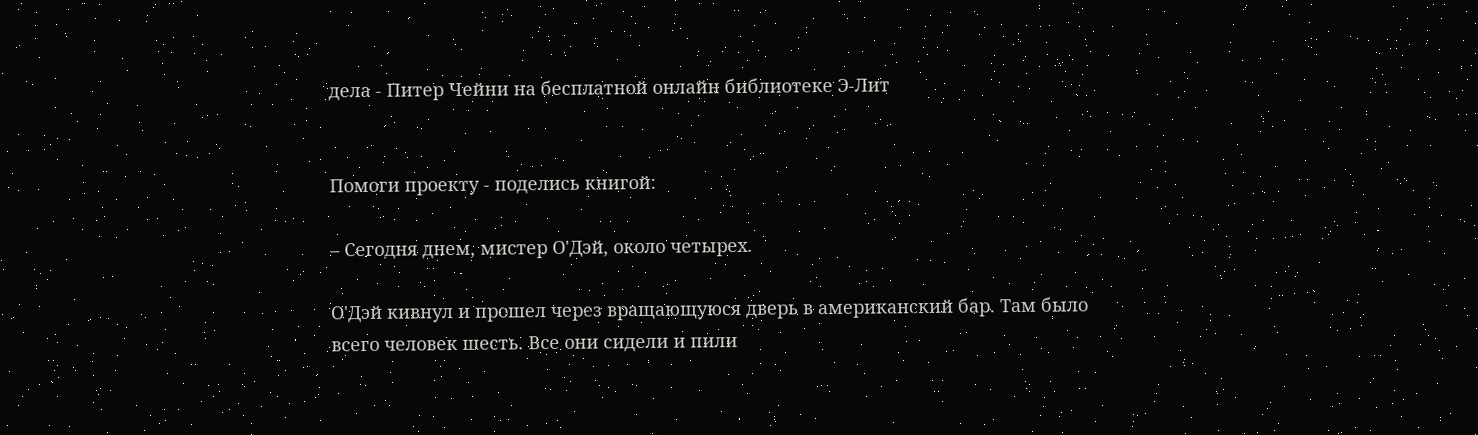дела - Питер Чейни на бесплатной онлайн библиотеке Э-Лит


Помоги проекту - поделись книгой:

– Сегодня днем, мистер О'Дэй, около четырех.

О'Дэй кивнул и прошел через вращающуюся дверь в американский бар. Там было всего человек шесть. Все они сидели и пили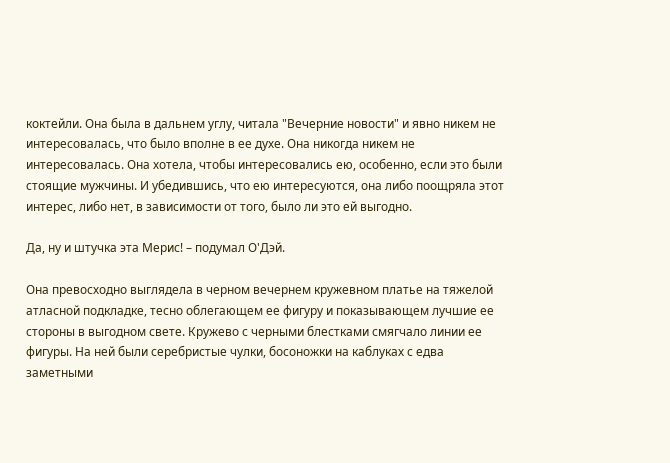коктейли. Она была в дальнем углу, читала "Вечерние новости" и явно никем не интересовалась, что было вполне в ее духе. Она никогда никем не интересовалась. Она хотела, чтобы интересовались ею, особенно, если это были стоящие мужчины. И убедившись, что ею интересуются, она либо поощряла этот интерес, либо нет, в зависимости от того, было ли это ей выгодно.

Да, ну и штучка эта Мерис! – подумал О'Дэй.

Она превосходно выглядела в черном вечернем кружевном платье на тяжелой атласной подкладке, тесно облегающем ее фигуру и показывающем лучшие ее стороны в выгодном свете. Кружево с черными блестками смягчало линии ее фигуры. На ней были серебристые чулки, босоножки на каблуках с едва заметными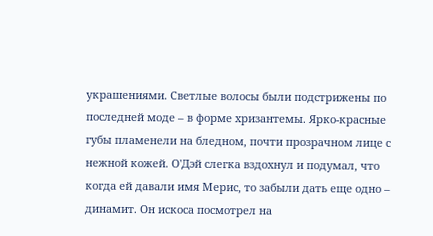украшениями. Светлые волосы были подстрижены по последней моде – в форме хризантемы. Ярко-красные губы пламенели на бледном, почти прозрачном лице с нежной кожей. О'Дэй слегка вздохнул и подумал, что когда ей давали имя Мерис, то забыли дать еще одно – динамит. Он искоса посмотрел на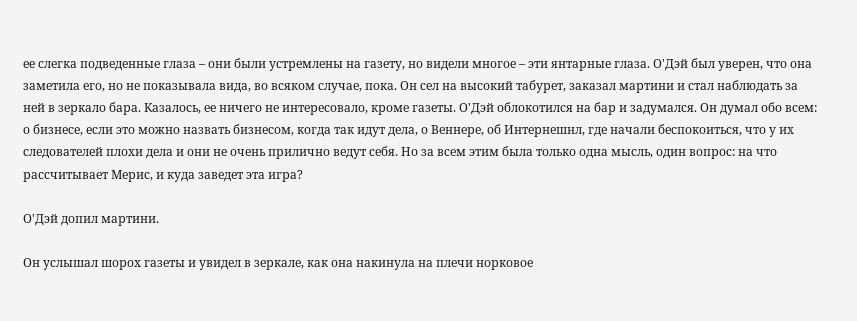ее слегка подведенные глаза – они были устремлены на газету, но видели многое – эти янтарные глаза. О'Дэй был уверен, что она заметила его, но не показывала вида, во всяком случае, пока. Он сел на высокий табурет, заказал мартини и стал наблюдать за ней в зеркало бара. Казалось, ее ничего не интересовало, кроме газеты. О'Дэй облокотился на бар и задумался. Он думал обо всем: о бизнесе, если это можно назвать бизнесом, когда так идут дела, о Веннере, об Интернешнл, где начали беспокоиться, что у их следователей плохи дела и они не очень прилично ведут себя. Но за всем этим была только одна мысль, один вопрос: на что рассчитывает Мерис, и куда заведет эта игра?

О'Дэй допил мартини.

Он услышал шорох газеты и увидел в зеркале, как она накинула на плечи норковое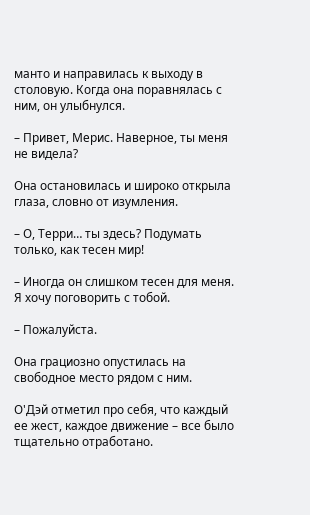манто и направилась к выходу в столовую. Когда она поравнялась с ним, он улыбнулся.

– Привет, Мерис. Наверное, ты меня не видела?

Она остановилась и широко открыла глаза, словно от изумления.

– О, Терри… ты здесь? Подумать только, как тесен мир!

– Иногда он слишком тесен для меня. Я хочу поговорить с тобой.

– Пожалуйста.

Она грациозно опустилась на свободное место рядом с ним.

О'Дэй отметил про себя, что каждый ее жест, каждое движение – все было тщательно отработано.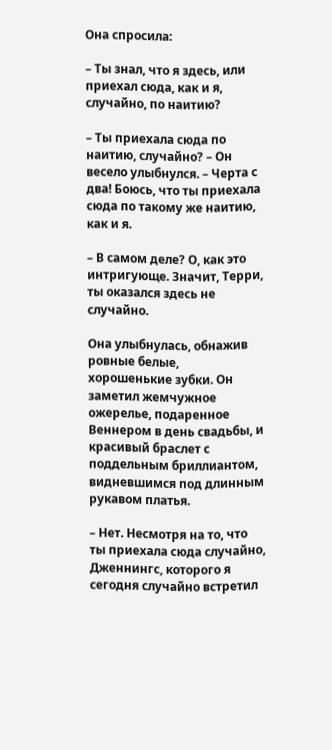Она спросила:

– Ты знал, что я здесь, или приехал сюда, как и я, случайно, по наитию?

– Ты приехала сюда по наитию, случайно? – Он весело улыбнулся. – Черта с два! Боюсь, что ты приехала сюда по такому же наитию, как и я.

– В самом деле? О, как это интригующе. Значит, Терри, ты оказался здесь не случайно.

Она улыбнулась, обнажив ровные белые, хорошенькие зубки. Он заметил жемчужное ожерелье, подаренное Веннером в день свадьбы, и красивый браслет с поддельным бриллиантом, видневшимся под длинным рукавом платья.

– Нет. Несмотря на то, что ты приехала сюда случайно, Дженнингс, которого я сегодня случайно встретил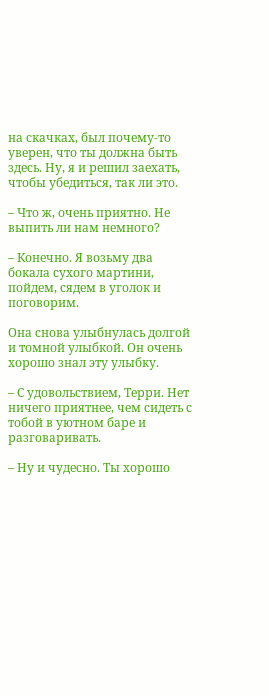на скачках, был почему-то уверен, что ты должна быть здесь. Ну, я и решил заехать, чтобы убедиться, так ли это.

– Что ж, очень приятно. Не выпить ли нам немного?

– Конечно. Я возьму два бокала сухого мартини, пойдем, сядем в уголок и поговорим.

Она снова улыбнулась долгой и томной улыбкой. Он очень хорошо знал эту улыбку.

– С удовольствием, Терри. Нет ничего приятнее, чем сидеть с тобой в уютном баре и разговаривать.

– Ну и чудесно. Ты хорошо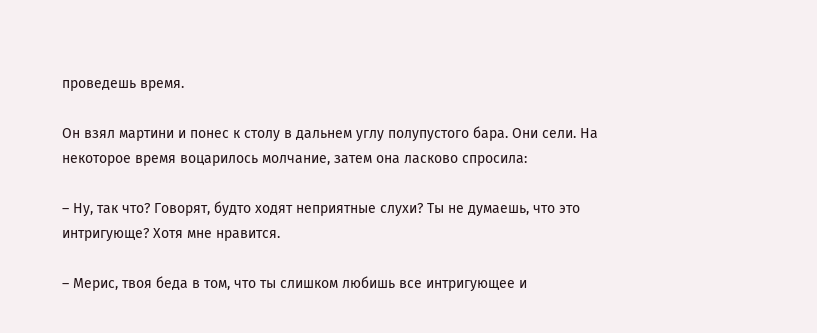проведешь время.

Он взял мартини и понес к столу в дальнем углу полупустого бара. Они сели. На некоторое время воцарилось молчание, затем она ласково спросила:

– Ну, так что? Говорят, будто ходят неприятные слухи? Ты не думаешь, что это интригующе? Хотя мне нравится.

– Мерис, твоя беда в том, что ты слишком любишь все интригующее и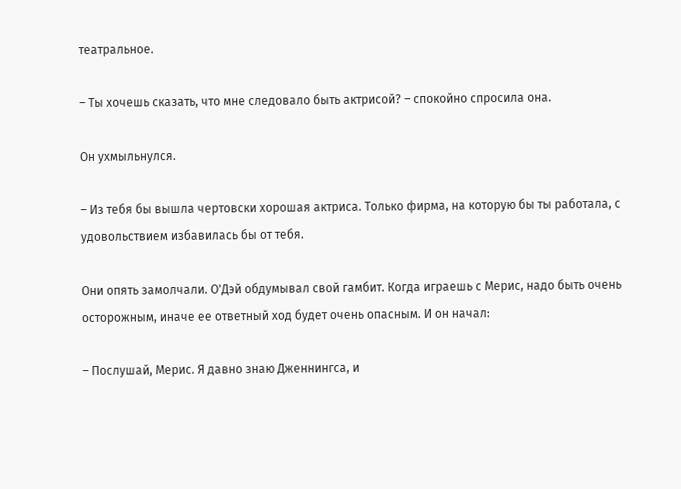театральное.

– Ты хочешь сказать, что мне следовало быть актрисой? – спокойно спросила она.

Он ухмыльнулся.

– Из тебя бы вышла чертовски хорошая актриса. Только фирма, на которую бы ты работала, с удовольствием избавилась бы от тебя.

Они опять замолчали. О'Дэй обдумывал свой гамбит. Когда играешь с Мерис, надо быть очень осторожным, иначе ее ответный ход будет очень опасным. И он начал:

– Послушай, Мерис. Я давно знаю Дженнингса, и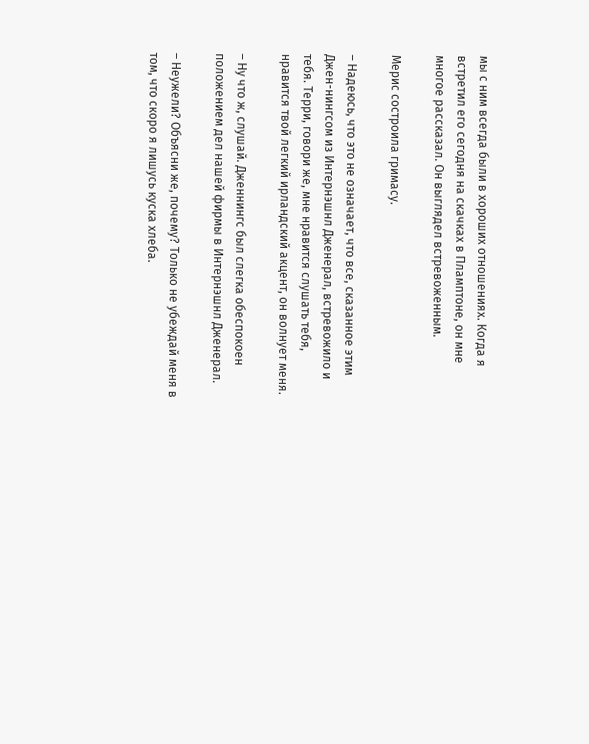мы с ним всегда были в хороших отношениях. Когда я встретил его сегодня на скачках в Пламптоне, он мне многое рассказал. Он выглядел встревоженным.

Мерис состроила гримасу.

– Надеюсь, что это не означает, что все, сказанное этим Джен-нингсом из Интернэшнл Дженерал, встревожило и тебя. Терри, говори же, мне нравится слушать тебя, нравится твой легкий ирландский акцент, он волнует меня.

– Ну что ж, слушай. Дженнингс был слегка обеспокоен положением дел нашей фирмы в Интернэшнл Дженерал.

– Неужели? Объясни же, почему? Только не убеждай меня в том, что скоро я лишусь куска хлеба.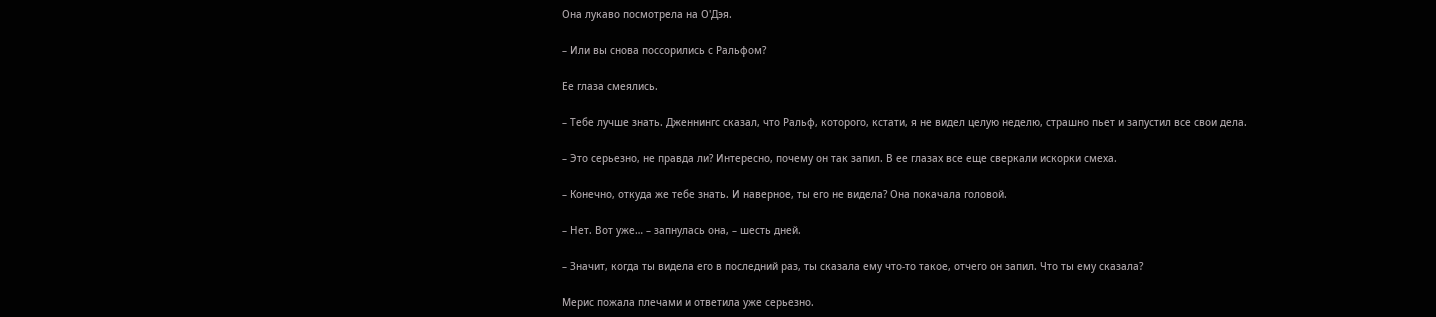Она лукаво посмотрела на О'Дэя.

– Или вы снова поссорились с Ральфом?

Ее глаза смеялись.

– Тебе лучше знать. Дженнингс сказал, что Ральф, которого, кстати, я не видел целую неделю, страшно пьет и запустил все свои дела.

– Это серьезно, не правда ли? Интересно, почему он так запил. В ее глазах все еще сверкали искорки смеха.

– Конечно, откуда же тебе знать. И наверное, ты его не видела? Она покачала головой.

– Нет. Вот уже… – запнулась она, – шесть дней.

– Значит, когда ты видела его в последний раз, ты сказала ему что-то такое, отчего он запил. Что ты ему сказала?

Мерис пожала плечами и ответила уже серьезно.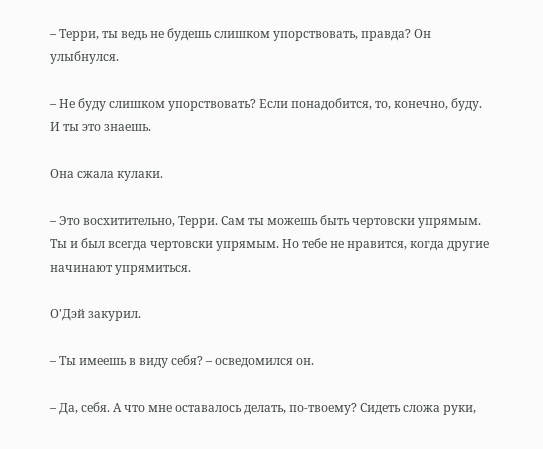– Терри, ты ведь не будешь слишком упорствовать, правда? Он улыбнулся.

– Не буду слишком упорствовать? Если понадобится, то, конечно, буду. И ты это знаешь.

Она сжала кулаки.

– Это восхитительно, Терри. Сам ты можешь быть чертовски упрямым. Ты и был всегда чертовски упрямым. Но тебе не нравится, когда другие начинают упрямиться.

О'Дэй закурил.

– Ты имеешь в виду себя? – осведомился он.

– Да, себя. А что мне оставалось делать, по-твоему? Сидеть сложа руки,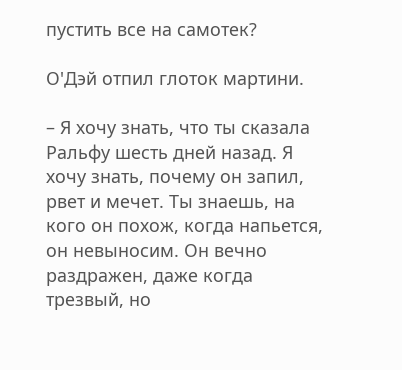пустить все на самотек?

О'Дэй отпил глоток мартини.

– Я хочу знать, что ты сказала Ральфу шесть дней назад. Я хочу знать, почему он запил, рвет и мечет. Ты знаешь, на кого он похож, когда напьется, он невыносим. Он вечно раздражен, даже когда трезвый, но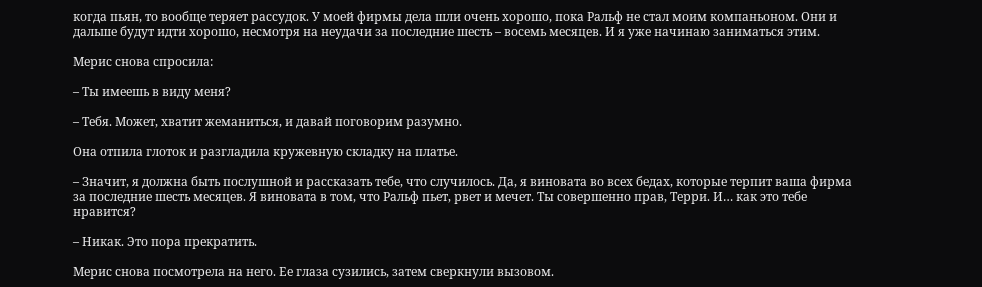когда пьян, то вообще теряет рассудок. У моей фирмы дела шли очень хорошо, пока Ральф не стал моим компаньоном. Они и дальше будут идти хорошо, несмотря на неудачи за последние шесть – восемь месяцев. И я уже начинаю заниматься этим.

Мерис снова спросила:

– Ты имеешь в виду меня?

– Тебя. Может, хватит жеманиться, и давай поговорим разумно.

Она отпила глоток и разгладила кружевную складку на платье.

– Значит, я должна быть послушной и рассказать тебе, что случилось. Да, я виновата во всех бедах, которые терпит ваша фирма за последние шесть месяцев. Я виновата в том, что Ральф пьет, рвет и мечет. Ты совершенно прав, Терри. И… как это тебе нравится?

– Никак. Это пора прекратить.

Мерис снова посмотрела на него. Ее глаза сузились, затем сверкнули вызовом.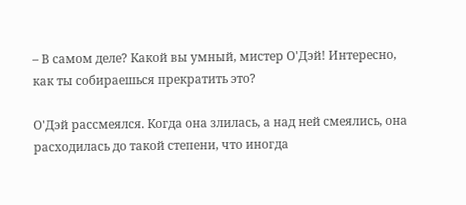– В самом деле? Какой вы умный, мистер О'Дэй! Интересно, как ты собираешься прекратить это?

О'Дэй рассмеялся. Когда она злилась, а над ней смеялись, она расходилась до такой степени, что иногда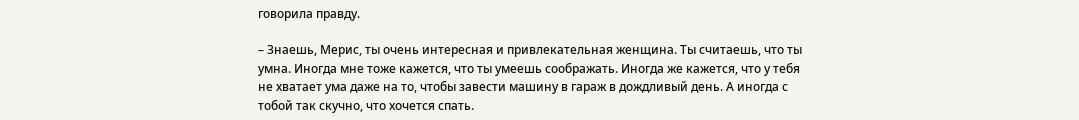говорила правду.

– Знаешь, Мерис, ты очень интересная и привлекательная женщина. Ты считаешь, что ты умна. Иногда мне тоже кажется, что ты умеешь соображать. Иногда же кажется, что у тебя не хватает ума даже на то, чтобы завести машину в гараж в дождливый день. А иногда с тобой так скучно, что хочется спать.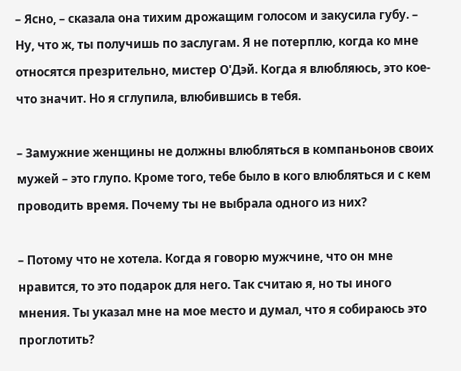– Ясно, – сказала она тихим дрожащим голосом и закусила губу. – Ну, что ж, ты получишь по заслугам. Я не потерплю, когда ко мне относятся презрительно, мистер О'Дэй. Когда я влюбляюсь, это кое-что значит. Но я сглупила, влюбившись в тебя.

– Замужние женщины не должны влюбляться в компаньонов своих мужей – это глупо. Кроме того, тебе было в кого влюбляться и с кем проводить время. Почему ты не выбрала одного из них?

– Потому что не хотела. Когда я говорю мужчине, что он мне нравится, то это подарок для него. Так считаю я, но ты иного мнения. Ты указал мне на мое место и думал, что я собираюсь это проглотить?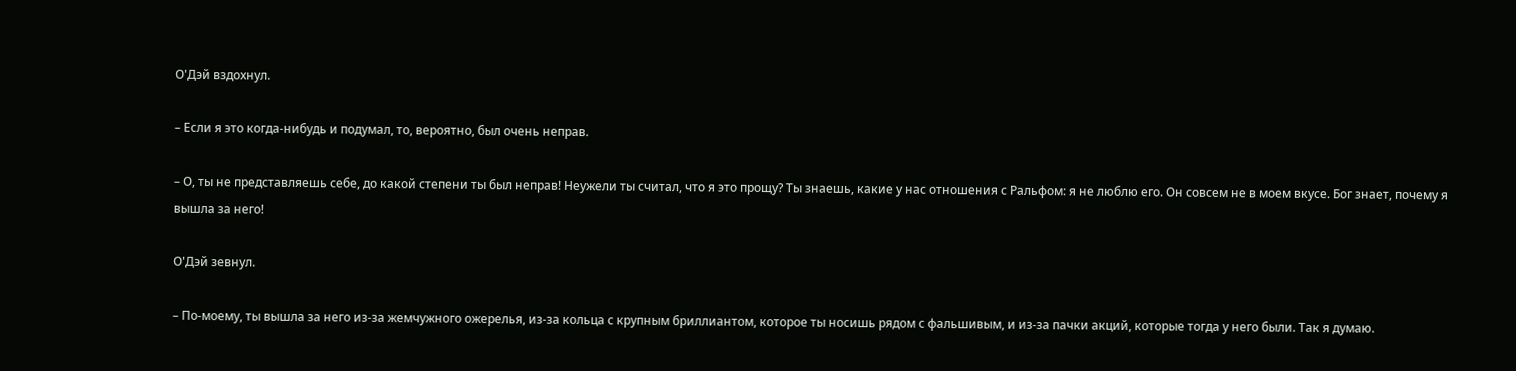О'Дэй вздохнул.

– Если я это когда-нибудь и подумал, то, вероятно, был очень неправ.

– О, ты не представляешь себе, до какой степени ты был неправ! Неужели ты считал, что я это прощу? Ты знаешь, какие у нас отношения с Ральфом: я не люблю его. Он совсем не в моем вкусе. Бог знает, почему я вышла за него!

О'Дэй зевнул.

– По-моему, ты вышла за него из-за жемчужного ожерелья, из-за кольца с крупным бриллиантом, которое ты носишь рядом с фальшивым, и из-за пачки акций, которые тогда у него были. Так я думаю.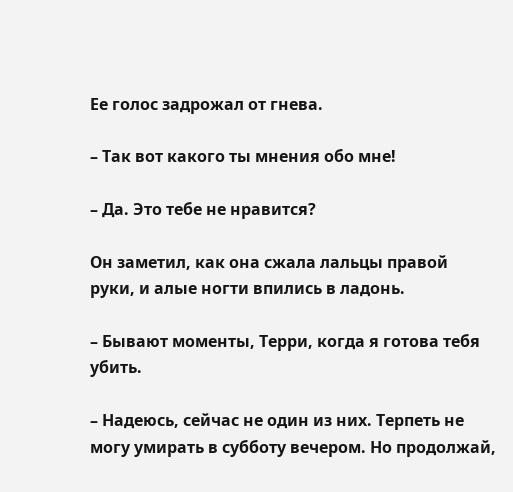Ее голос задрожал от гнева.

– Так вот какого ты мнения обо мне!

– Да. Это тебе не нравится?

Он заметил, как она сжала лальцы правой руки, и алые ногти впились в ладонь.

– Бывают моменты, Терри, когда я готова тебя убить.

– Надеюсь, сейчас не один из них. Терпеть не могу умирать в субботу вечером. Но продолжай,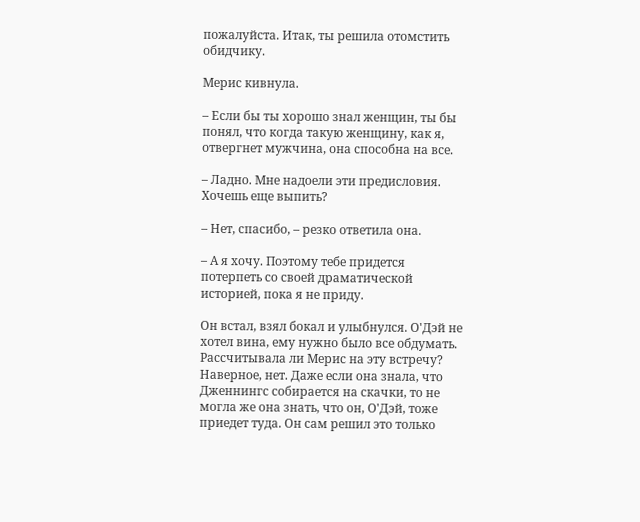пожалуйста. Итак, ты решила отомстить обидчику.

Мерис кивнула.

– Если бы ты хорошо знал женщин, ты бы понял, что когда такую женщину, как я, отвергнет мужчина, она способна на все.

– Ладно. Мне надоели эти предисловия. Хочешь еще выпить?

– Нет, спасибо, – резко ответила она.

– А я хочу. Поэтому тебе придется потерпеть со своей драматической историей, пока я не приду.

Он встал, взял бокал и улыбнулся. О'Дэй не хотел вина, ему нужно было все обдумать. Рассчитывала ли Мерис на эту встречу? Наверное, нет. Даже если она знала, что Дженнингс собирается на скачки, то не могла же она знать, что он, О'Дэй, тоже приедет туда. Он сам решил это только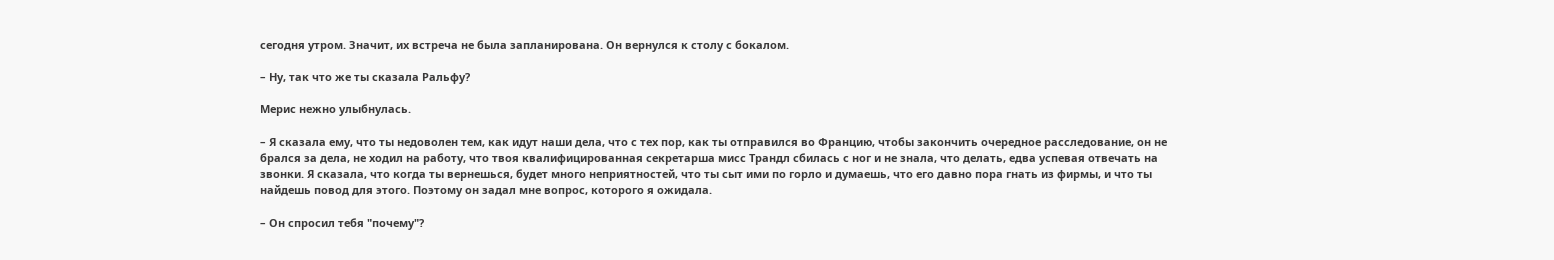сегодня утром. Значит, их встреча не была запланирована. Он вернулся к столу с бокалом.

– Ну, так что же ты сказала Ральфу?

Мерис нежно улыбнулась.

– Я сказала ему, что ты недоволен тем, как идут наши дела, что с тех пор, как ты отправился во Францию, чтобы закончить очередное расследование, он не брался за дела, не ходил на работу, что твоя квалифицированная секретарша мисс Трандл сбилась с ног и не знала, что делать, едва успевая отвечать на звонки. Я сказала, что когда ты вернешься, будет много неприятностей, что ты сыт ими по горло и думаешь, что его давно пора гнать из фирмы, и что ты найдешь повод для этого. Поэтому он задал мне вопрос, которого я ожидала.

– Он спросил тебя "почему"?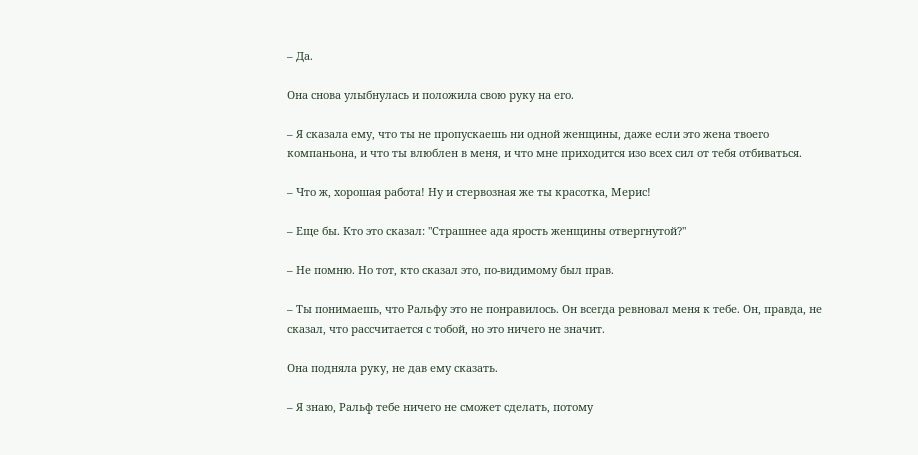– Да.

Она снова улыбнулась и положила свою руку на его.

– Я сказала ему, что ты не пропускаешь ни одной женщины, даже если это жена твоего компаньона, и что ты влюблен в меня, и что мне приходится изо всех сил от тебя отбиваться.

– Что ж, хорошая работа! Ну и стервозная же ты красотка, Мерис!

– Еще бы. Кто это сказал: "Страшнее ада ярость женщины отвергнутой?"

– Не помню. Но тот, кто сказал это, по-видимому был прав.

– Ты понимаешь, что Ральфу это не понравилось. Он всегда ревновал меня к тебе. Он, правда, не сказал, что рассчитается с тобой, но это ничего не значит.

Она подняла руку, не дав ему сказать.

– Я знаю, Ральф тебе ничего не сможет сделать, потому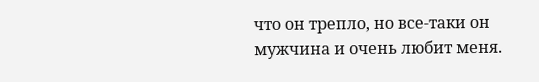что он трепло, но все-таки он мужчина и очень любит меня.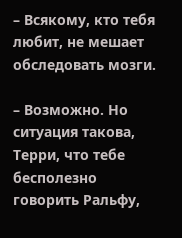– Всякому, кто тебя любит, не мешает обследовать мозги.

– Возможно. Но ситуация такова, Терри, что тебе бесполезно говорить Ральфу,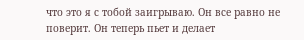что это я с тобой заигрываю. Он все равно не поверит. Он теперь пьет и делает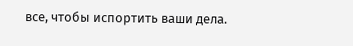все, чтобы испортить ваши дела.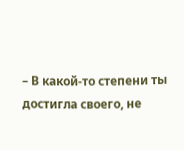– В какой-то степени ты достигла своего, не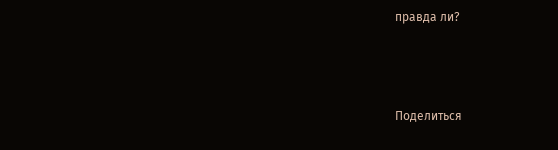правда ли?



Поделиться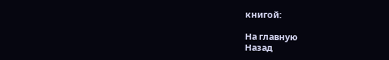книгой:

На главную
Назад